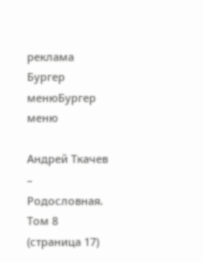реклама
Бургер менюБургер меню

Андрей Ткачев – Родословная. Том 8 (страница 17)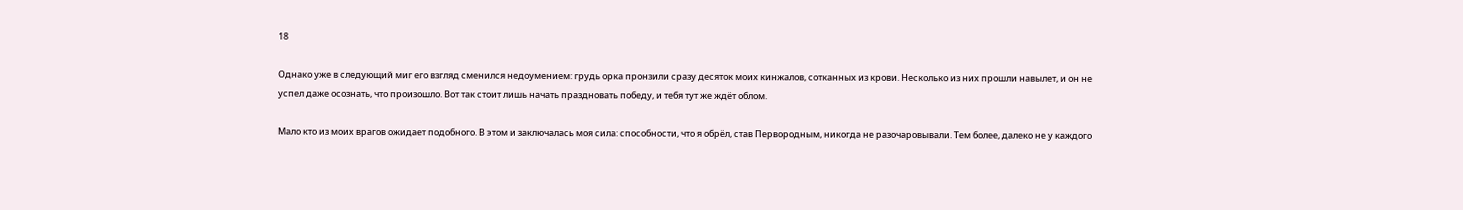18

Однако уже в следующий миг его взгляд сменился недоумением: грудь орка пронзили сразу десяток моих кинжалов, сотканных из крови. Несколько из них прошли навылет, и он не успел даже осознать, что произошло. Вот так стоит лишь начать праздновать победу, и тебя тут же ждёт облом.

Мало кто из моих врагов ожидает подобного. В этом и заключалась моя сила: способности, что я обрёл, став Первородным, никогда не разочаровывали. Тем более, далеко не у каждого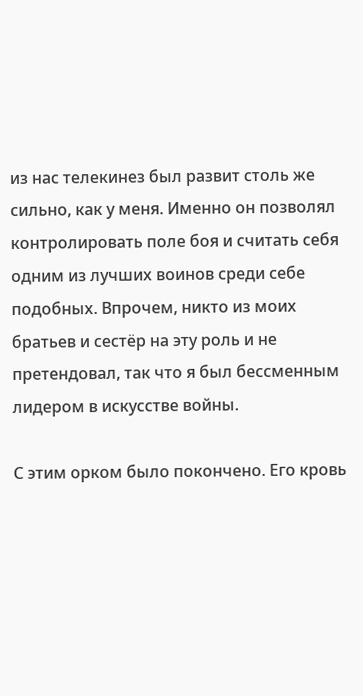из нас телекинез был развит столь же сильно, как у меня. Именно он позволял контролировать поле боя и считать себя одним из лучших воинов среди себе подобных. Впрочем, никто из моих братьев и сестёр на эту роль и не претендовал, так что я был бессменным лидером в искусстве войны.

С этим орком было покончено. Его кровь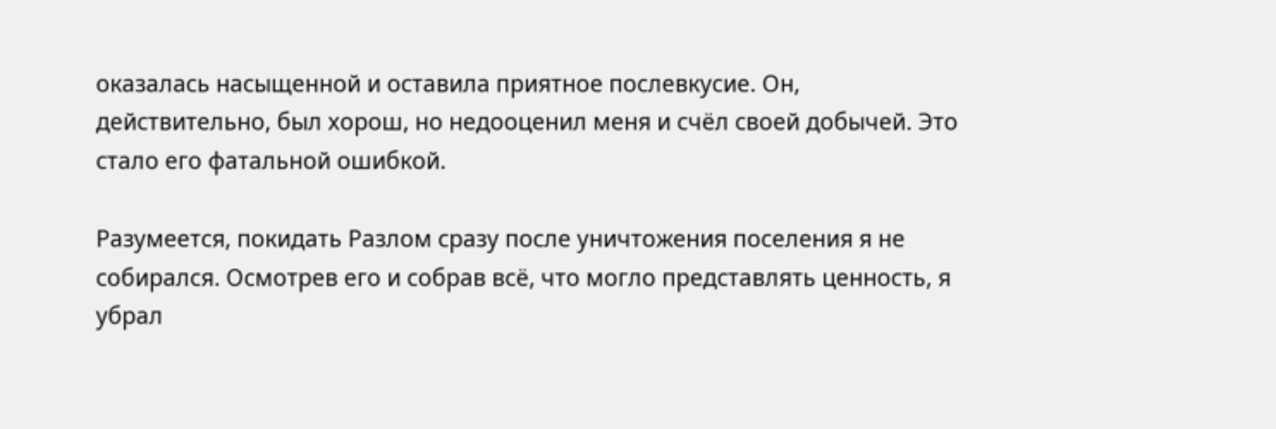оказалась насыщенной и оставила приятное послевкусие. Он, действительно, был хорош, но недооценил меня и счёл своей добычей. Это стало его фатальной ошибкой.

Разумеется, покидать Разлом сразу после уничтожения поселения я не собирался. Осмотрев его и собрав всё, что могло представлять ценность, я убрал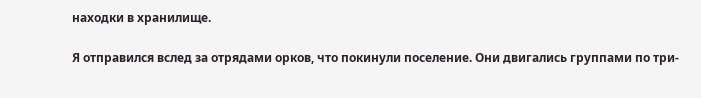находки в хранилище.

Я отправился вслед за отрядами орков, что покинули поселение. Они двигались группами по три-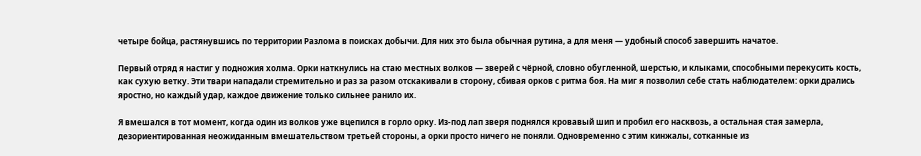четыре бойца, растянувшись по территории Разлома в поисках добычи. Для них это была обычная рутина, а для меня — удобный способ завершить начатое.

Первый отряд я настиг у подножия холма. Орки наткнулись на стаю местных волков — зверей с чёрной, словно обугленной, шерстью, и клыками, способными перекусить кость, как сухую ветку. Эти твари нападали стремительно и раз за разом отскакивали в сторону, сбивая орков с ритма боя. На миг я позволил себе стать наблюдателем: орки дрались яростно, но каждый удар, каждое движение только сильнее ранило их.

Я вмешался в тот момент, когда один из волков уже вцепился в горло орку. Из-под лап зверя поднялся кровавый шип и пробил его насквозь, а остальная стая замерла, дезориентированная неожиданным вмешательством третьей стороны, а орки просто ничего не поняли. Одновременно с этим кинжалы, сотканные из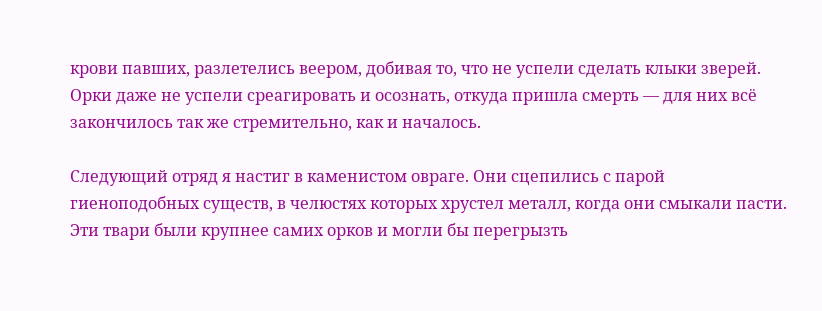крови павших, разлетелись веером, добивая то, что не успели сделать клыки зверей. Орки даже не успели среагировать и осознать, откуда пришла смерть — для них всё закончилось так же стремительно, как и началось.

Следующий отряд я настиг в каменистом овраге. Они сцепились с парой гиеноподобных существ, в челюстях которых хрустел металл, когда они смыкали пасти. Эти твари были крупнее самих орков и могли бы перегрызть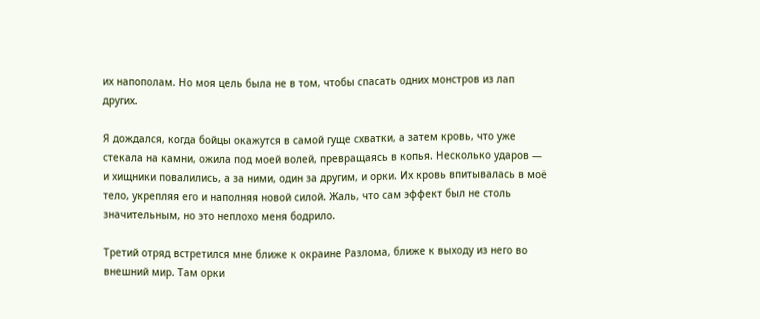их напополам. Но моя цель была не в том, чтобы спасать одних монстров из лап других.

Я дождался, когда бойцы окажутся в самой гуще схватки, а затем кровь, что уже стекала на камни, ожила под моей волей, превращаясь в копья. Несколько ударов — и хищники повалились, а за ними, один за другим, и орки. Их кровь впитывалась в моё тело, укрепляя его и наполняя новой силой. Жаль, что сам эффект был не столь значительным, но это неплохо меня бодрило.

Третий отряд встретился мне ближе к окраине Разлома, ближе к выходу из него во внешний мир. Там орки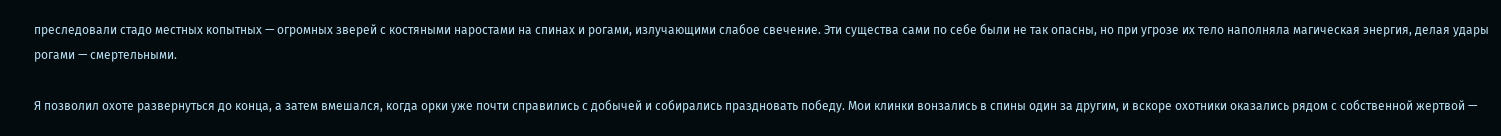преследовали стадо местных копытных — огромных зверей с костяными наростами на спинах и рогами, излучающими слабое свечение. Эти существа сами по себе были не так опасны, но при угрозе их тело наполняла магическая энергия, делая удары рогами — смертельными.

Я позволил охоте развернуться до конца, а затем вмешался, когда орки уже почти справились с добычей и собирались праздновать победу. Мои клинки вонзались в спины один за другим, и вскоре охотники оказались рядом с собственной жертвой —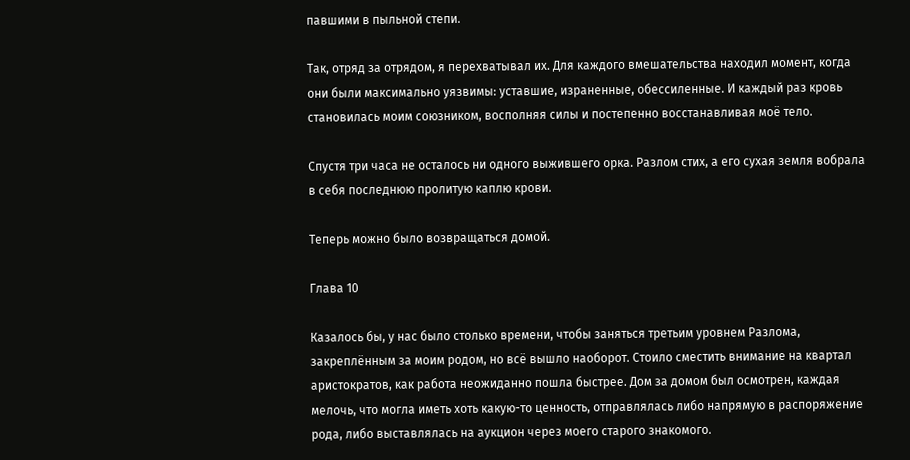павшими в пыльной степи.

Так, отряд за отрядом, я перехватывал их. Для каждого вмешательства находил момент, когда они были максимально уязвимы: уставшие, израненные, обессиленные. И каждый раз кровь становилась моим союзником, восполняя силы и постепенно восстанавливая моё тело.

Спустя три часа не осталось ни одного выжившего орка. Разлом стих, а его сухая земля вобрала в себя последнюю пролитую каплю крови.

Теперь можно было возвращаться домой.

Глава 10

Казалось бы, у нас было столько времени, чтобы заняться третьим уровнем Разлома, закреплённым за моим родом, но всё вышло наоборот. Стоило сместить внимание на квартал аристократов, как работа неожиданно пошла быстрее. Дом за домом был осмотрен, каждая мелочь, что могла иметь хоть какую-то ценность, отправлялась либо напрямую в распоряжение рода, либо выставлялась на аукцион через моего старого знакомого.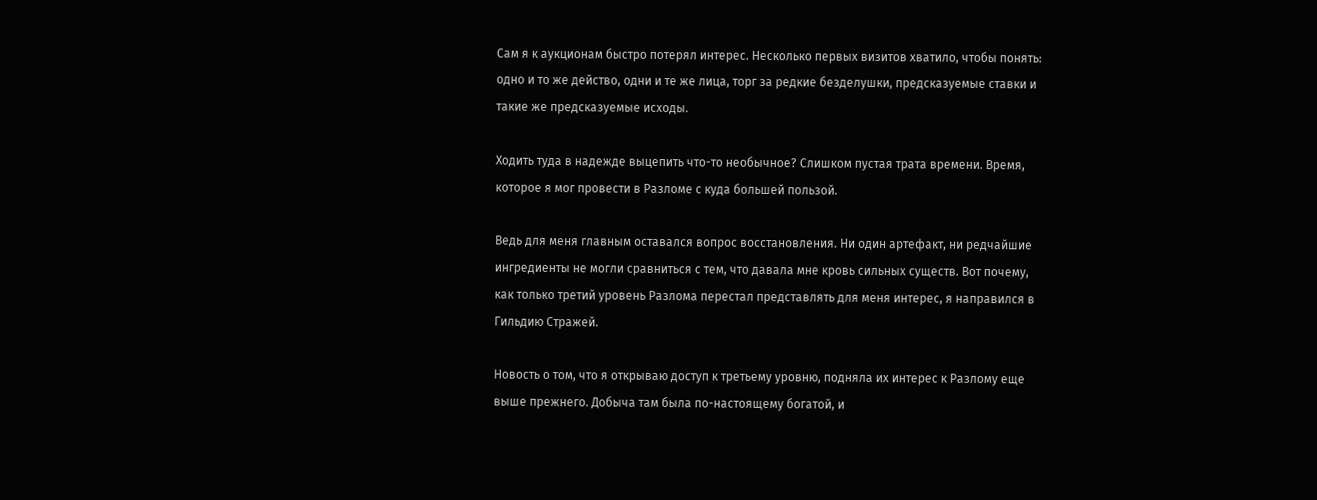Сам я к аукционам быстро потерял интерес. Несколько первых визитов хватило, чтобы понять: одно и то же действо, одни и те же лица, торг за редкие безделушки, предсказуемые ставки и такие же предсказуемые исходы.

Ходить туда в надежде выцепить что-то необычное? Слишком пустая трата времени. Время, которое я мог провести в Разломе с куда большей пользой.

Ведь для меня главным оставался вопрос восстановления. Ни один артефакт, ни редчайшие ингредиенты не могли сравниться с тем, что давала мне кровь сильных существ. Вот почему, как только третий уровень Разлома перестал представлять для меня интерес, я направился в Гильдию Стражей.

Новость о том, что я открываю доступ к третьему уровню, подняла их интерес к Разлому еще выше прежнего. Добыча там была по-настоящему богатой, и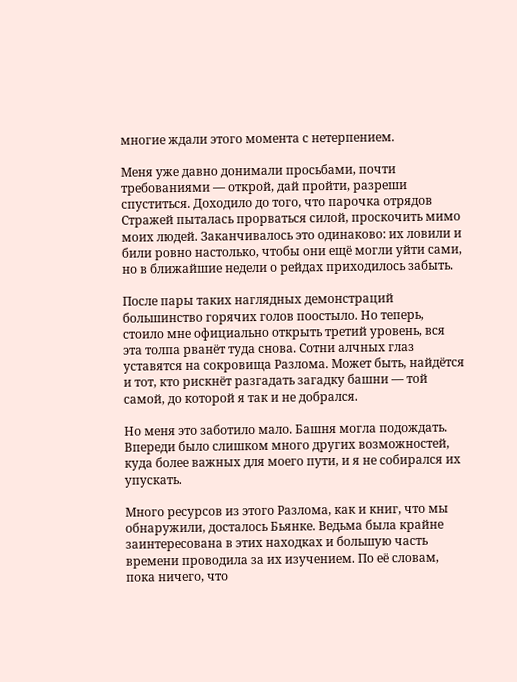многие ждали этого момента с нетерпением.

Меня уже давно донимали просьбами, почти требованиями — открой, дай пройти, разреши спуститься. Доходило до того, что парочка отрядов Стражей пыталась прорваться силой, проскочить мимо моих людей. Заканчивалось это одинаково: их ловили и били ровно настолько, чтобы они ещё могли уйти сами, но в ближайшие недели о рейдах приходилось забыть.

После пары таких наглядных демонстраций большинство горячих голов поостыло. Но теперь, стоило мне официально открыть третий уровень, вся эта толпа рванёт туда снова. Сотни алчных глаз уставятся на сокровища Разлома. Может быть, найдётся и тот, кто рискнёт разгадать загадку башни — той самой, до которой я так и не добрался.

Но меня это заботило мало. Башня могла подождать. Впереди было слишком много других возможностей, куда более важных для моего пути, и я не собирался их упускать.

Много ресурсов из этого Разлома, как и книг, что мы обнаружили, досталось Бьянке. Ведьма была крайне заинтересована в этих находках и большую часть времени проводила за их изучением. По её словам, пока ничего, что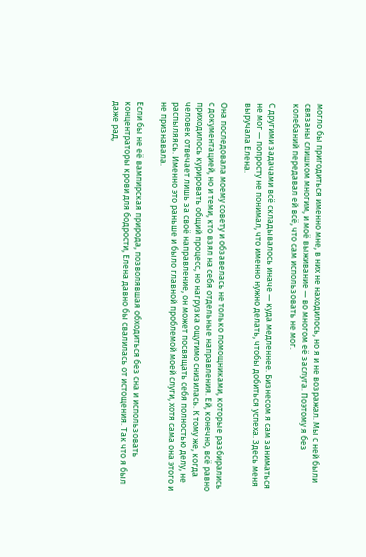могло бы пригодиться именно мне, в них не находилось, но я и не возражал. Мы с ней были связаны слишком многим, и моё выживание — во многом её заслуга. Поэтому я без колебаний передавал ей всё, что сам использовать не мог.

С другими задачами всё складывалось иначе — куда медленнее. Бизнесом я сам заниматься не мог — попросту не понимал, что именно нужно делать, чтобы добиться успеха. Здесь меня выручала Елена.

Она последовала моему совету и обзавелась не только помощниками, которые разбирались с документацией, но и теми, кто взял на себя отдельные направления. Ей, конечно, всё равно приходилось курировать общий процесс, но нагрузка ощутимо снизилась. К тому же, когда человек отвечает лишь за своё направление, он может посвящать себя полностью делу, не распыляясь. Именно это раньше и было главной проблемой моей слуги, хотя сама она этого и не признавала.

Если бы не её вампирская природа, позволявшая обходиться без сна и использовать концентраторы крови для бодрости, Елена давно бы свалилась от истощения. Так что я был даже рад,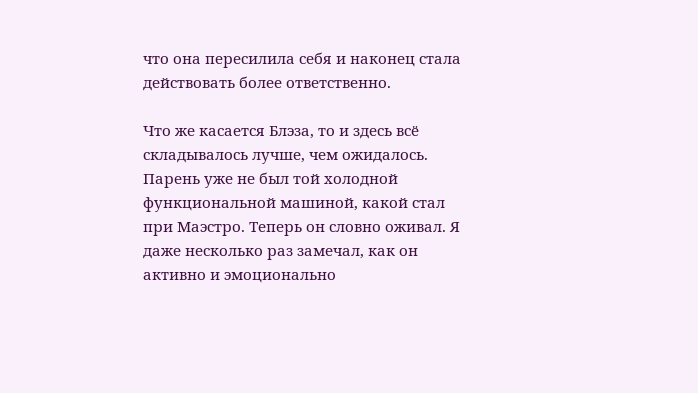что она пересилила себя и наконец стала действовать более ответственно.

Что же касается Блэза, то и здесь всё складывалось лучше, чем ожидалось. Парень уже не был той холодной функциональной машиной, какой стал при Маэстро. Теперь он словно оживал. Я даже несколько раз замечал, как он активно и эмоционально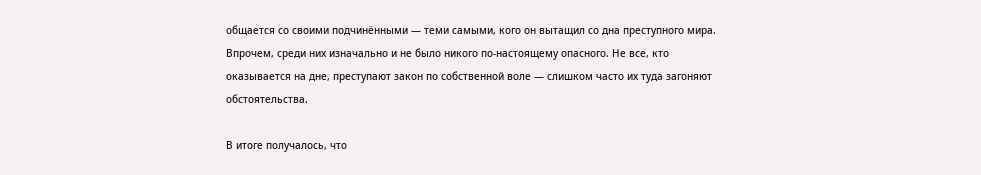общается со своими подчинёнными — теми самыми, кого он вытащил со дна преступного мира. Впрочем, среди них изначально и не было никого по-настоящему опасного. Не все, кто оказывается на дне, преступают закон по собственной воле — слишком часто их туда загоняют обстоятельства.

В итоге получалось, что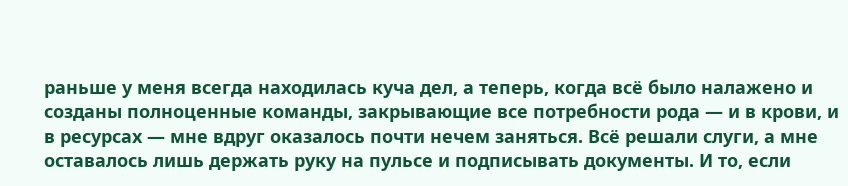раньше у меня всегда находилась куча дел, а теперь, когда всё было налажено и созданы полноценные команды, закрывающие все потребности рода — и в крови, и в ресурсах — мне вдруг оказалось почти нечем заняться. Всё решали слуги, а мне оставалось лишь держать руку на пульсе и подписывать документы. И то, если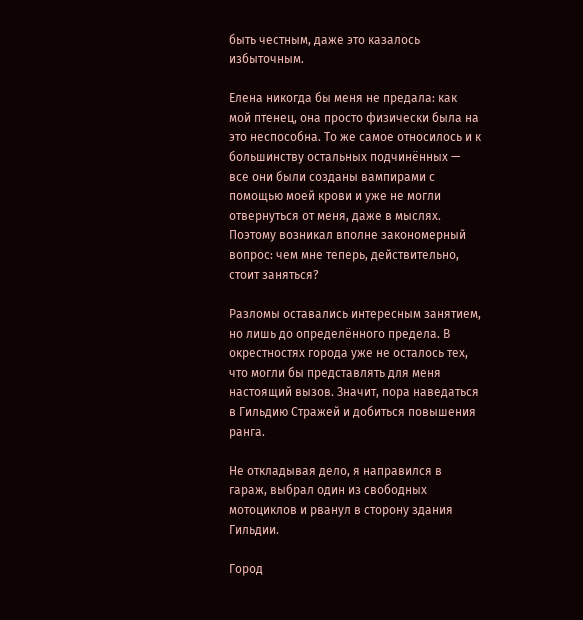быть честным, даже это казалось избыточным.

Елена никогда бы меня не предала: как мой птенец, она просто физически была на это неспособна. То же самое относилось и к большинству остальных подчинённых — все они были созданы вампирами с помощью моей крови и уже не могли отвернуться от меня, даже в мыслях. Поэтому возникал вполне закономерный вопрос: чем мне теперь, действительно, стоит заняться?

Разломы оставались интересным занятием, но лишь до определённого предела. В окрестностях города уже не осталось тех, что могли бы представлять для меня настоящий вызов. Значит, пора наведаться в Гильдию Стражей и добиться повышения ранга.

Не откладывая дело, я направился в гараж, выбрал один из свободных мотоциклов и рванул в сторону здания Гильдии.

Город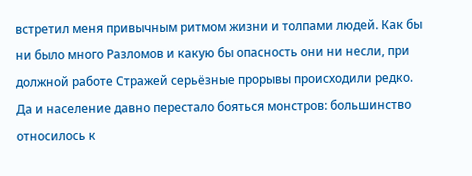встретил меня привычным ритмом жизни и толпами людей. Как бы ни было много Разломов и какую бы опасность они ни несли, при должной работе Стражей серьёзные прорывы происходили редко. Да и население давно перестало бояться монстров: большинство относилось к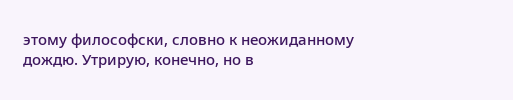этому философски, словно к неожиданному дождю. Утрирую, конечно, но в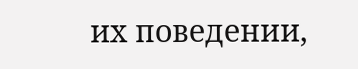их поведении,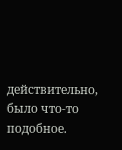действительно, было что-то подобное.